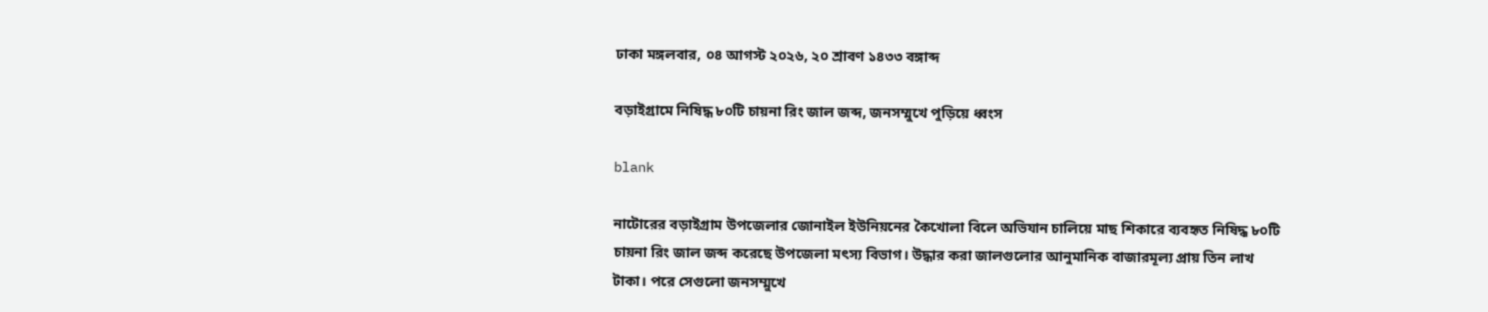ঢাকা মঙ্গলবার, ০৪ আগস্ট ২০২৬, ২০ শ্রাবণ ১৪৩৩ বঙ্গাব্দ

বড়াইগ্রামে নিষিদ্ধ ৮০টি চায়না রিং জাল জব্দ, জনসম্মুখে পুড়িয়ে ধ্বংস

blank

নাটোরের বড়াইগ্রাম উপজেলার জোনাইল ইউনিয়নের কৈখোলা বিলে অভিযান চালিয়ে মাছ শিকারে ব্যবহৃত নিষিদ্ধ ৮০টি চায়না রিং জাল জব্দ করেছে উপজেলা মৎস্য বিভাগ। উদ্ধার করা জালগুলোর আনুমানিক বাজারমূল্য প্রায় তিন লাখ টাকা। পরে সেগুলো জনসম্মুখে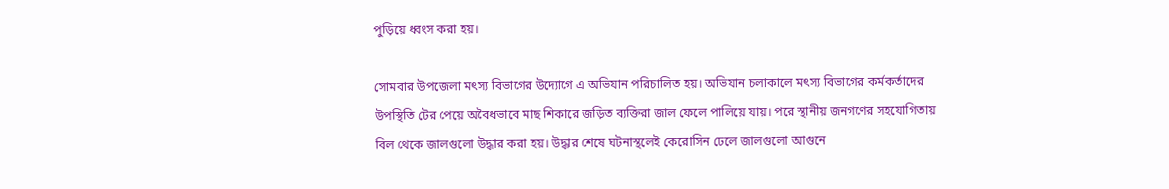পুড়িয়ে ধ্বংস করা হয়।

সোমবার উপজেলা মৎস্য বিভাগের উদ্যোগে এ অভিযান পরিচালিত হয়। অভিযান চলাকালে মৎস্য বিভাগের কর্মকর্তাদের উপস্থিতি টের পেয়ে অবৈধভাবে মাছ শিকারে জড়িত ব্যক্তিরা জাল ফেলে পালিয়ে যায়। পরে স্থানীয় জনগণের সহযোগিতায় বিল থেকে জালগুলো উদ্ধার করা হয়। উদ্ধার শেষে ঘটনাস্থলেই কেরোসিন ঢেলে জালগুলো আগুনে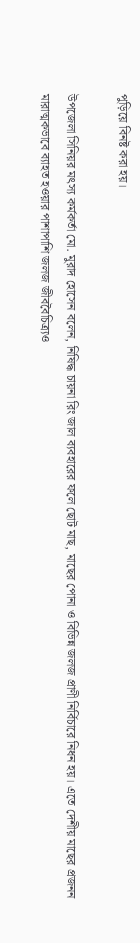পুড়িয়ে বিনষ্ট করা হয়।

উপজেলা সিনিয়র মৎস্য কর্মকর্তা মো. মুরাদ হোসেন বলেন, নিষিদ্ধ চায়না রিং জাল ব্যবহারের ফলে ছোট মাছ, মাছের পোনা ও বিভিন্ন জলজ প্রাণী নির্বিচারে নিধন হয়। এতে দেশীয় মাছের প্রজনন মারাত্মকভাবে ব্যাহত হওয়ার পাশাপাশি জলজ জীববৈচিত্র্যও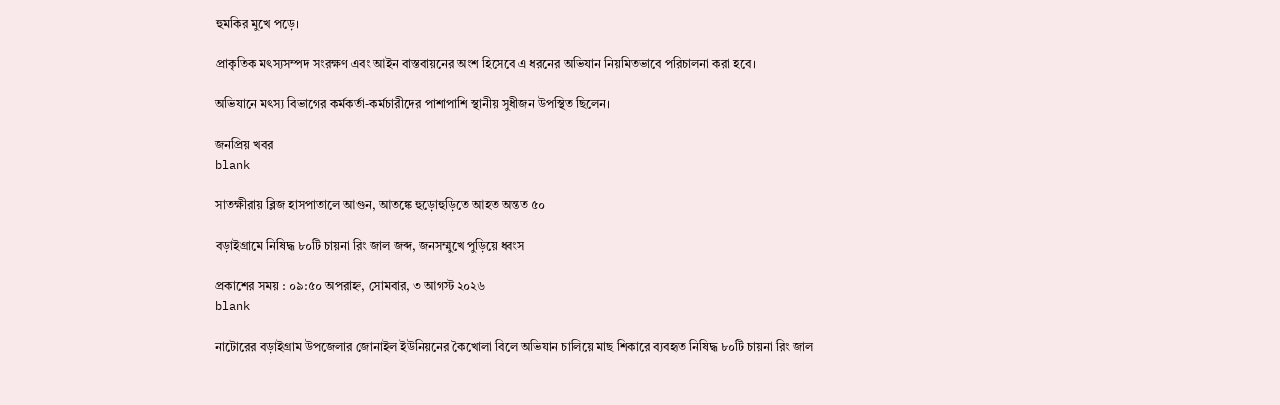হুমকির মুখে পড়ে।

প্রাকৃতিক মৎস্যসম্পদ সংরক্ষণ এবং আইন বাস্তবায়নের অংশ হিসেবে এ ধরনের অভিযান নিয়মিতভাবে পরিচালনা করা হবে।

অভিযানে মৎস্য বিভাগের কর্মকর্তা-কর্মচারীদের পাশাপাশি স্থানীয় সুধীজন উপস্থিত ছিলেন।

জনপ্রিয় খবর
blank

সাতক্ষীরায় ব্লিজ হাসপাতালে আগুন, আতঙ্কে হুড়োহুড়িতে আহত অন্তত ৫০

বড়াইগ্রামে নিষিদ্ধ ৮০টি চায়না রিং জাল জব্দ, জনসম্মুখে পুড়িয়ে ধ্বংস

প্রকাশের সময় : ০৯:৫০ অপরাহ্ন, সোমবার, ৩ আগস্ট ২০২৬
blank

নাটোরের বড়াইগ্রাম উপজেলার জোনাইল ইউনিয়নের কৈখোলা বিলে অভিযান চালিয়ে মাছ শিকারে ব্যবহৃত নিষিদ্ধ ৮০টি চায়না রিং জাল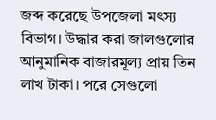জব্দ করেছে উপজেলা মৎস্য বিভাগ। উদ্ধার করা জালগুলোর আনুমানিক বাজারমূল্য প্রায় তিন লাখ টাকা। পরে সেগুলো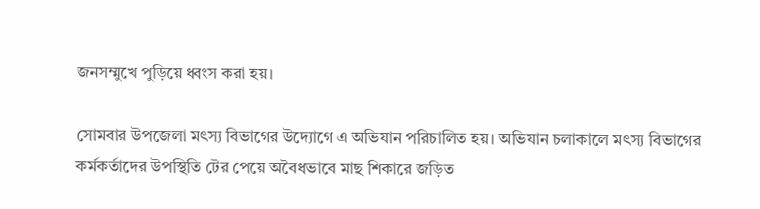জনসম্মুখে পুড়িয়ে ধ্বংস করা হয়।

সোমবার উপজেলা মৎস্য বিভাগের উদ্যোগে এ অভিযান পরিচালিত হয়। অভিযান চলাকালে মৎস্য বিভাগের কর্মকর্তাদের উপস্থিতি টের পেয়ে অবৈধভাবে মাছ শিকারে জড়িত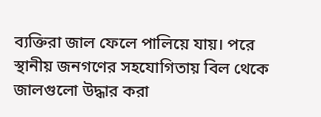ব্যক্তিরা জাল ফেলে পালিয়ে যায়। পরে স্থানীয় জনগণের সহযোগিতায় বিল থেকে জালগুলো উদ্ধার করা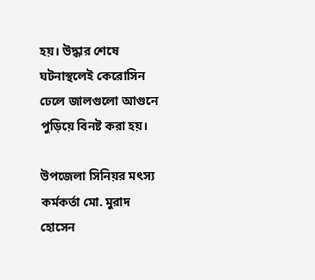হয়। উদ্ধার শেষে ঘটনাস্থলেই কেরোসিন ঢেলে জালগুলো আগুনে পুড়িয়ে বিনষ্ট করা হয়।

উপজেলা সিনিয়র মৎস্য কর্মকর্তা মো. মুরাদ হোসেন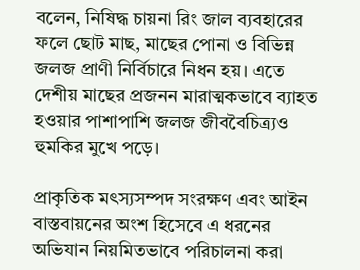বলেন, নিষিদ্ধ চায়না রিং জাল ব্যবহারের ফলে ছোট মাছ, মাছের পোনা ও বিভিন্ন জলজ প্রাণী নির্বিচারে নিধন হয়। এতে দেশীয় মাছের প্রজনন মারাত্মকভাবে ব্যাহত হওয়ার পাশাপাশি জলজ জীববৈচিত্র্যও হুমকির মুখে পড়ে।

প্রাকৃতিক মৎস্যসম্পদ সংরক্ষণ এবং আইন বাস্তবায়নের অংশ হিসেবে এ ধরনের অভিযান নিয়মিতভাবে পরিচালনা করা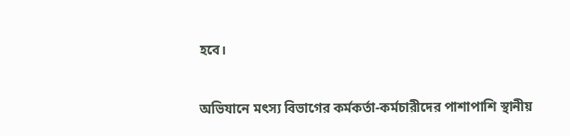হবে।

অভিযানে মৎস্য বিভাগের কর্মকর্তা-কর্মচারীদের পাশাপাশি স্থানীয়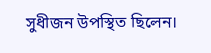সুধীজন উপস্থিত ছিলেন।